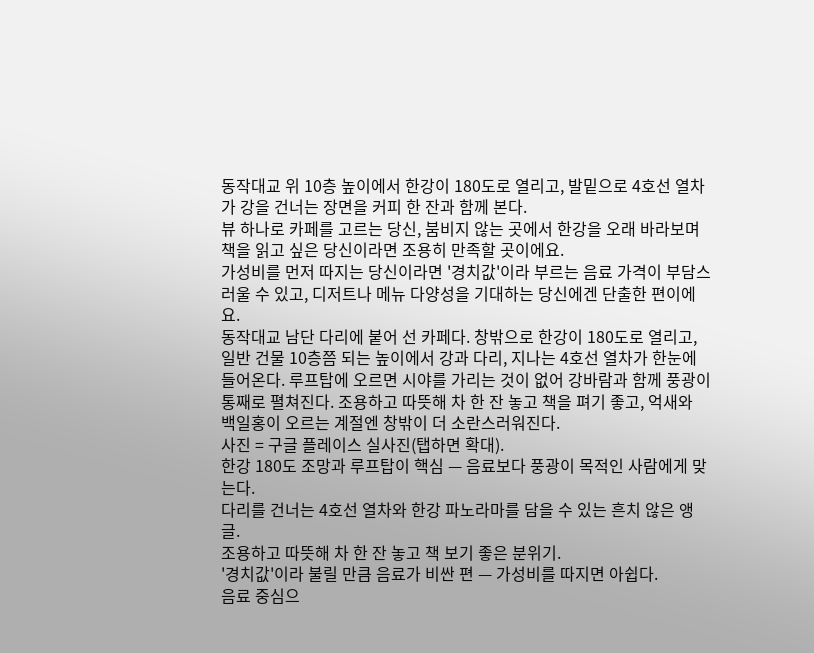동작대교 위 10층 높이에서 한강이 180도로 열리고, 발밑으로 4호선 열차가 강을 건너는 장면을 커피 한 잔과 함께 본다.
뷰 하나로 카페를 고르는 당신, 붐비지 않는 곳에서 한강을 오래 바라보며 책을 읽고 싶은 당신이라면 조용히 만족할 곳이에요.
가성비를 먼저 따지는 당신이라면 '경치값'이라 부르는 음료 가격이 부담스러울 수 있고, 디저트나 메뉴 다양성을 기대하는 당신에겐 단출한 편이에요.
동작대교 남단 다리에 붙어 선 카페다. 창밖으로 한강이 180도로 열리고, 일반 건물 10층쯤 되는 높이에서 강과 다리, 지나는 4호선 열차가 한눈에 들어온다. 루프탑에 오르면 시야를 가리는 것이 없어 강바람과 함께 풍광이 통째로 펼쳐진다. 조용하고 따뜻해 차 한 잔 놓고 책을 펴기 좋고, 억새와 백일홍이 오르는 계절엔 창밖이 더 소란스러워진다.
사진 = 구글 플레이스 실사진(탭하면 확대).
한강 180도 조망과 루프탑이 핵심 — 음료보다 풍광이 목적인 사람에게 맞는다.
다리를 건너는 4호선 열차와 한강 파노라마를 담을 수 있는 흔치 않은 앵글.
조용하고 따뜻해 차 한 잔 놓고 책 보기 좋은 분위기.
'경치값'이라 불릴 만큼 음료가 비싼 편 — 가성비를 따지면 아쉽다.
음료 중심으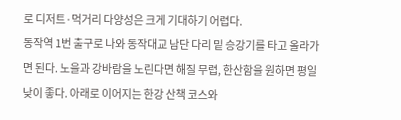로 디저트·먹거리 다양성은 크게 기대하기 어렵다.
동작역 1번 출구로 나와 동작대교 남단 다리 밑 승강기를 타고 올라가면 된다. 노을과 강바람을 노린다면 해질 무렵, 한산함을 원하면 평일 낮이 좋다. 아래로 이어지는 한강 산책 코스와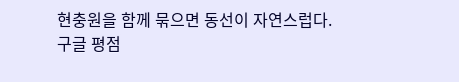현충원을 함께 묶으면 동선이 자연스럽다.
구글 평점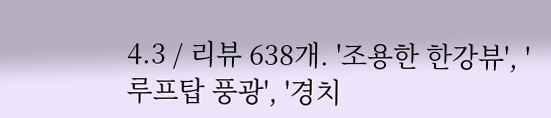4.3 / 리뷰 638개. '조용한 한강뷰', '루프탑 풍광', '경치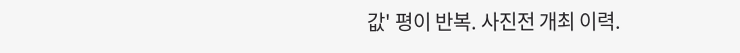값' 평이 반복. 사진전 개최 이력.